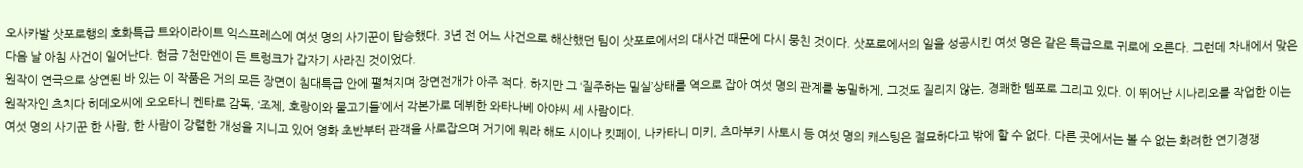오사카발 삿포로행의 호화특급 트와이라이트 익스프레스에 여섯 명의 사기꾼이 탑승했다. 3년 전 어느 사건으로 해산했던 팀이 삿포로에서의 대사건 때문에 다시 뭉친 것이다. 삿포로에서의 일을 성공시킨 여섯 명은 같은 특급으로 귀로에 오른다. 그런데 차내에서 맞은 다음 날 아침 사건이 일어난다. 현금 7천만엔이 든 트렁크가 갑자기 사라진 것이었다.
원작이 연극으로 상연된 바 있는 이 작품은 거의 모든 장면이 침대특급 안에 펼쳐지며 장면전개가 아주 적다. 하지만 그 ‘질주하는 밀실’상태를 역으로 잡아 여섯 명의 관계를 농밀하게, 그것도 질리지 않는, 경쾌한 템포로 그리고 있다. 이 뛰어난 시나리오를 작업한 이는 원작자인 츠치다 히데오씨에 오오타니 켄타로 감독, ‘조제, 호랑이와 물고기들’에서 각본가로 데뷔한 와타나베 아야씨 세 사람이다.
여섯 명의 사기꾼 한 사람, 한 사람이 강렬한 개성을 지니고 있어 영화 초반부터 관객을 사로잡으며 거기에 뭐라 해도 시이나 킷페이, 나카타니 미키, 츠마부키 사토시 등 여섯 명의 캐스팅은 절묘하다고 밖에 할 수 없다. 다른 곳에서는 볼 수 없는 화려한 연기경쟁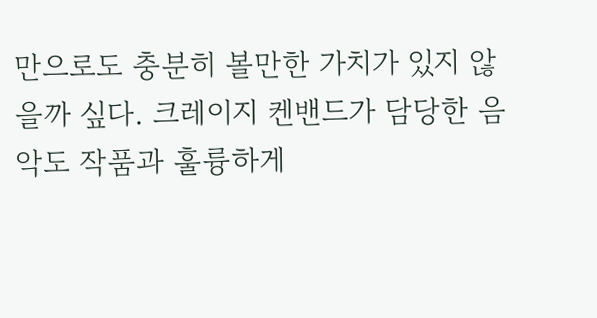만으로도 충분히 볼만한 가치가 있지 않을까 싶다. 크레이지 켄밴드가 담당한 음악도 작품과 훌륭하게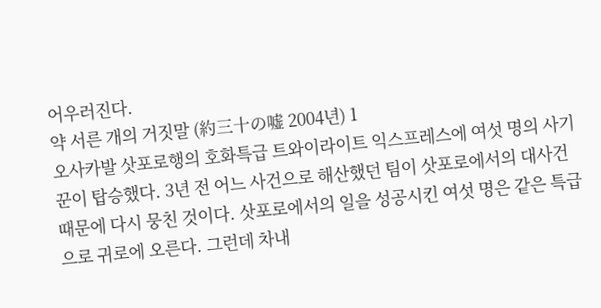어우러진다.
약 서른 개의 거짓말 (約三十の嘘 2004년) 1
오사카발 삿포로행의 호화특급 트와이라이트 익스프레스에 여섯 명의 사기꾼이 탑승했다. 3년 전 어느 사건으로 해산했던 팀이 삿포로에서의 대사건 때문에 다시 뭉친 것이다. 삿포로에서의 일을 성공시킨 여섯 명은 같은 특급으로 귀로에 오른다. 그런데 차내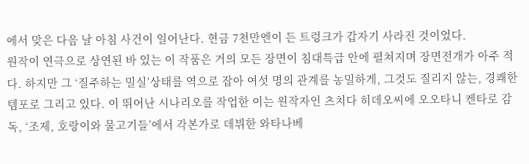에서 맞은 다음 날 아침 사건이 일어난다. 현금 7천만엔이 든 트렁크가 갑자기 사라진 것이었다.
원작이 연극으로 상연된 바 있는 이 작품은 거의 모든 장면이 침대특급 안에 펼쳐지며 장면전개가 아주 적다. 하지만 그 ‘질주하는 밀실’상태를 역으로 잡아 여섯 명의 관계를 농밀하게, 그것도 질리지 않는, 경쾌한 템포로 그리고 있다. 이 뛰어난 시나리오를 작업한 이는 원작자인 츠치다 히데오씨에 오오타니 켄타로 감독, ‘조제, 호랑이와 물고기들’에서 각본가로 데뷔한 와타나베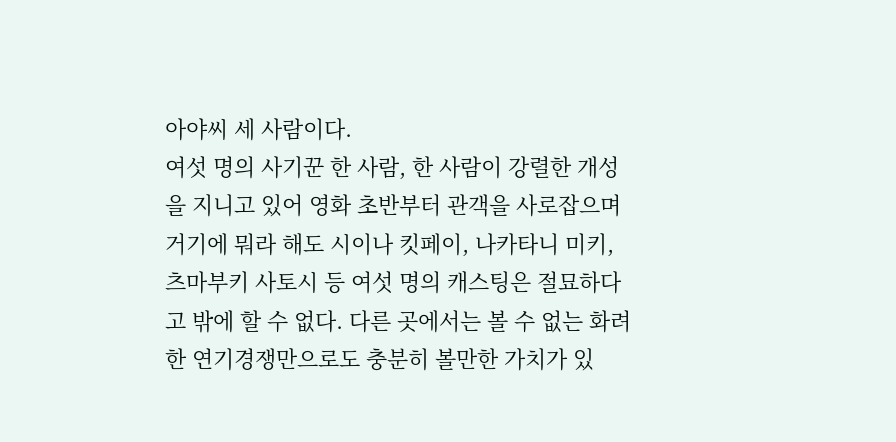아야씨 세 사람이다.
여섯 명의 사기꾼 한 사람, 한 사람이 강렬한 개성을 지니고 있어 영화 초반부터 관객을 사로잡으며 거기에 뭐라 해도 시이나 킷페이, 나카타니 미키, 츠마부키 사토시 등 여섯 명의 캐스팅은 절묘하다고 밖에 할 수 없다. 다른 곳에서는 볼 수 없는 화려한 연기경쟁만으로도 충분히 볼만한 가치가 있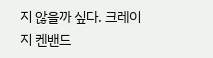지 않을까 싶다. 크레이지 켄밴드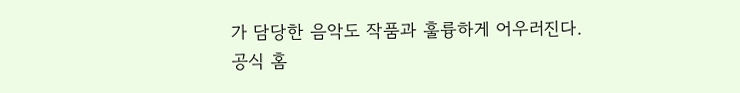가 담당한 음악도 작품과 훌륭하게 어우러진다.
공식 홈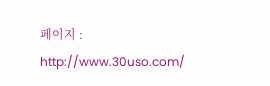페이지 : http://www.30uso.com/